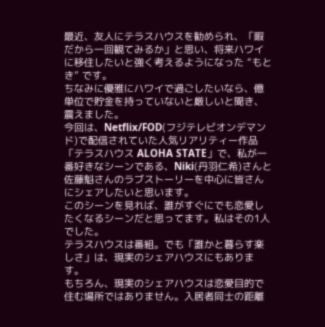最近、友人にテラスハウスを勧められ、「暇だから一回観てみるか」と思い、将来ハワイに移住したいと強く考えるようになった “もとき” です。
ちなみに優雅にハワイで過ごしたいなら、億単位で貯金を持っていないと厳しいと聞き、震えました。
今回は、Netflix/FOD(フジテレビオンデマンド)で配信されていた人気リアリティー作品「テラスハウス ALOHA STATE」で、私が一番好きなシーンである、Niki(丹羽仁希)さんと佐藤魁さんのラブストーリーを中心に皆さんにシェアしたいと思います。
このシーンを見れば、誰がすぐにでも恋愛したくなるシーンだと思ってます。私はその1人でした。
テラスハウスは番組。でも「誰かと暮らす楽しさ」は、現実のシェアハウスにもあります。
もちろん、現実のシェアハウスは恋愛目的で住む場所ではありません。入居者同士の距離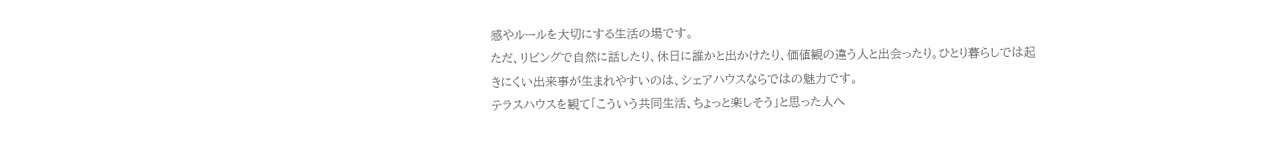感やルールを大切にする生活の場です。
ただ、リビングで自然に話したり、休日に誰かと出かけたり、価値観の違う人と出会ったり。ひとり暮らしでは起きにくい出来事が生まれやすいのは、シェアハウスならではの魅力です。
テラスハウスを観て「こういう共同生活、ちょっと楽しそう」と思った人へ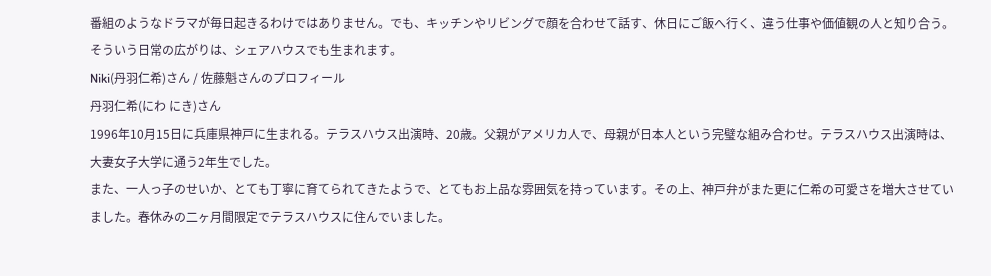番組のようなドラマが毎日起きるわけではありません。でも、キッチンやリビングで顔を合わせて話す、休日にご飯へ行く、違う仕事や価値観の人と知り合う。そういう日常の広がりは、シェアハウスでも生まれます。
Niki(丹羽仁希)さん / 佐藤魁さんのプロフィール
丹羽仁希(にわ にき)さん
1996年10月15日に兵庫県神戸に生まれる。テラスハウス出演時、20歳。父親がアメリカ人で、母親が日本人という完璧な組み合わせ。テラスハウス出演時は、大妻女子大学に通う2年生でした。
また、一人っ子のせいか、とても丁寧に育てられてきたようで、とてもお上品な雰囲気を持っています。その上、神戸弁がまた更に仁希の可愛さを増大させていました。春休みの二ヶ月間限定でテラスハウスに住んでいました。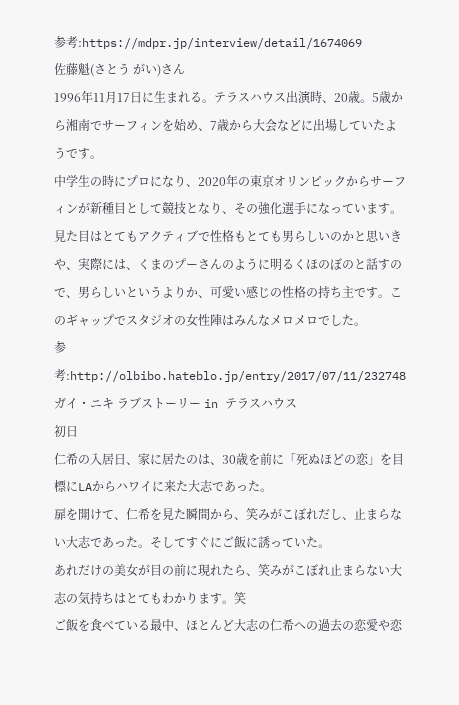参考:https://mdpr.jp/interview/detail/1674069
佐藤魁(さとう がい)さん
1996年11月17日に生まれる。テラスハウス出演時、20歳。5歳から湘南でサーフィンを始め、7歳から大会などに出場していたようです。
中学生の時にプロになり、2020年の東京オリンピックからサーフィンが新種目として競技となり、その強化選手になっています。
見た目はとてもアクティブで性格もとても男らしいのかと思いきや、実際には、くまのプーさんのように明るくほのぼのと話すので、男らしいというよりか、可愛い感じの性格の持ち主です。このギャップでスタジオの女性陣はみんなメロメロでした。
参考:http://olbibo.hateblo.jp/entry/2017/07/11/232748
ガイ・ニキ ラブストーリー in テラスハウス
初日
仁希の入居日、家に居たのは、30歳を前に「死ぬほどの恋」を目標にLAからハワイに来た大志であった。
扉を開けて、仁希を見た瞬間から、笑みがこぼれだし、止まらない大志であった。そしてすぐにご飯に誘っていた。
あれだけの美女が目の前に現れたら、笑みがこぼれ止まらない大志の気持ちはとてもわかります。笑
ご飯を食べている最中、ほとんど大志の仁希への過去の恋愛や恋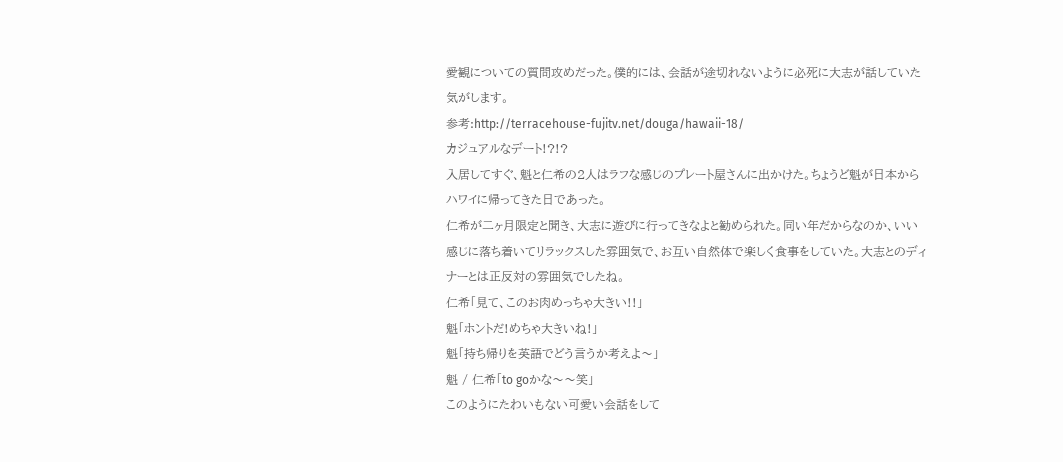愛観についての質問攻めだった。僕的には、会話が途切れないように必死に大志が話していた気がします。
参考:http://terracehouse-fujitv.net/douga/hawaii-18/
カジュアルなデート!?!?
入居してすぐ、魁と仁希の2人はラフな感じのプレート屋さんに出かけた。ちょうど魁が日本からハワイに帰ってきた日であった。
仁希が二ヶ月限定と聞き、大志に遊びに行ってきなよと勧められた。同い年だからなのか、いい感じに落ち着いてリラックスした雰囲気で、お互い自然体で楽しく食事をしていた。大志とのディナーとは正反対の雰囲気でしたね。
仁希「見て、このお肉めっちゃ大きい!!」
魁「ホントだ!めちゃ大きいね!」
魁「持ち帰りを英語でどう言うか考えよ〜」
魁 / 仁希「to goかな〜〜笑」
このようにたわいもない可愛い会話をして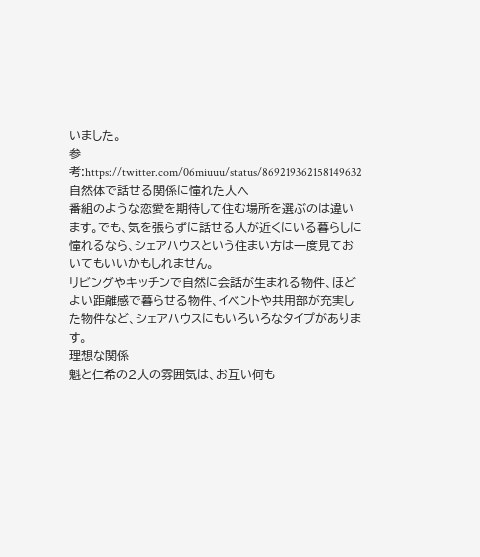いました。
参考:https://twitter.com/06miuuu/status/869219362158149632
自然体で話せる関係に憧れた人へ
番組のような恋愛を期待して住む場所を選ぶのは違います。でも、気を張らずに話せる人が近くにいる暮らしに憧れるなら、シェアハウスという住まい方は一度見ておいてもいいかもしれません。
リビングやキッチンで自然に会話が生まれる物件、ほどよい距離感で暮らせる物件、イベントや共用部が充実した物件など、シェアハウスにもいろいろなタイプがあります。
理想な関係
魁と仁希の2人の雰囲気は、お互い何も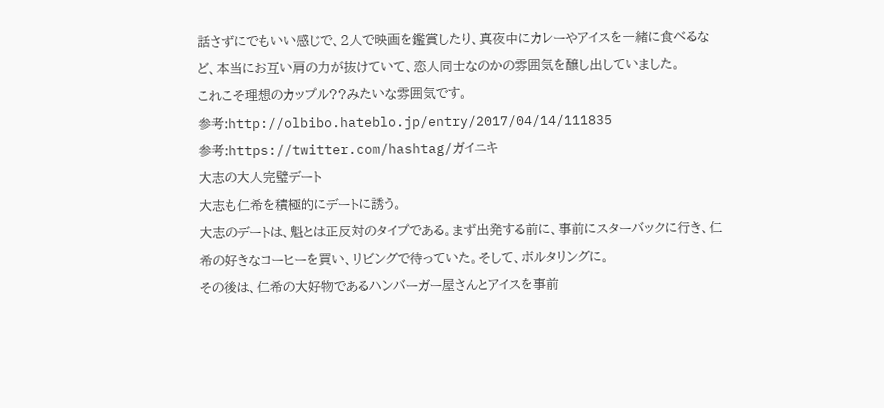話さずにでもいい感じで、2人で映画を鑑賞したり、真夜中にカレーやアイスを一緒に食べるなど、本当にお互い肩の力が抜けていて、恋人同士なのかの雰囲気を醸し出していました。
これこそ理想のカップル??みたいな雰囲気です。
参考:http://olbibo.hateblo.jp/entry/2017/04/14/111835
参考:https://twitter.com/hashtag/ガイニキ
大志の大人完璧デート
大志も仁希を積極的にデートに誘う。
大志のデートは、魁とは正反対のタイプである。まず出発する前に、事前にスターバックに行き、仁希の好きなコーヒーを買い、リビングで待っていた。そして、ボルタリングに。
その後は、仁希の大好物であるハンバーガー屋さんとアイスを事前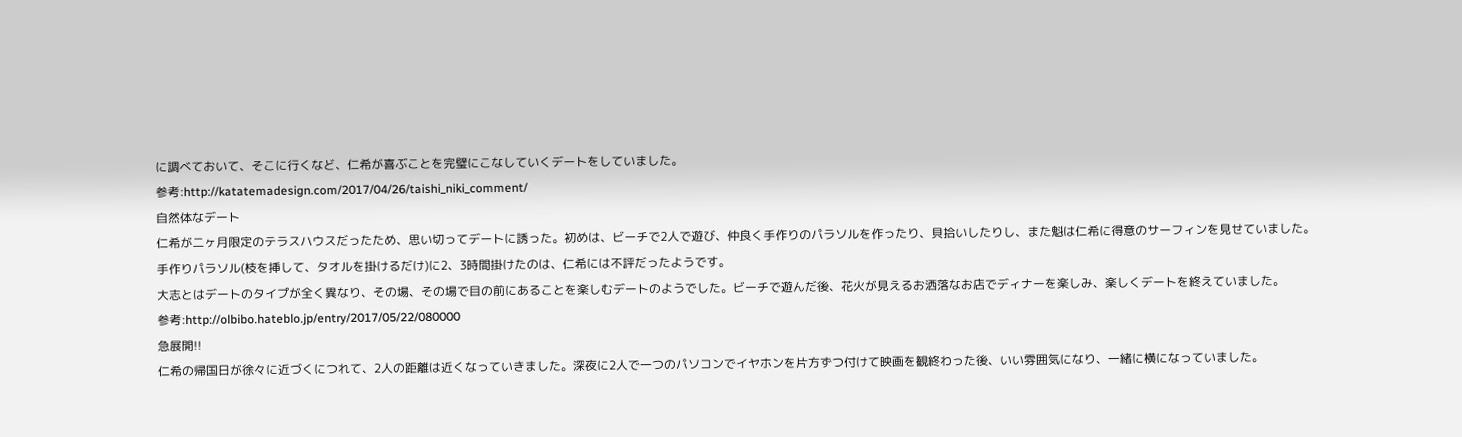に調べておいて、そこに行くなど、仁希が喜ぶことを完璧にこなしていくデートをしていました。
参考:http://katatemadesign.com/2017/04/26/taishi_niki_comment/
自然体なデート
仁希が二ヶ月限定のテラスハウスだったため、思い切ってデートに誘った。初めは、ビーチで2人で遊び、仲良く手作りのパラソルを作ったり、貝拾いしたりし、また魁は仁希に得意のサーフィンを見せていました。
手作りパラソル(枝を挿して、タオルを掛けるだけ)に2、3時間掛けたのは、仁希には不評だったようです。
大志とはデートのタイプが全く異なり、その場、その場で目の前にあることを楽しむデートのようでした。ビーチで遊んだ後、花火が見えるお洒落なお店でディナーを楽しみ、楽しくデートを終えていました。
参考:http://olbibo.hateblo.jp/entry/2017/05/22/080000
急展開!!
仁希の帰国日が徐々に近づくにつれて、2人の距離は近くなっていきました。深夜に2人で一つのパソコンでイヤホンを片方ずつ付けて映画を観終わった後、いい雰囲気になり、一緒に横になっていました。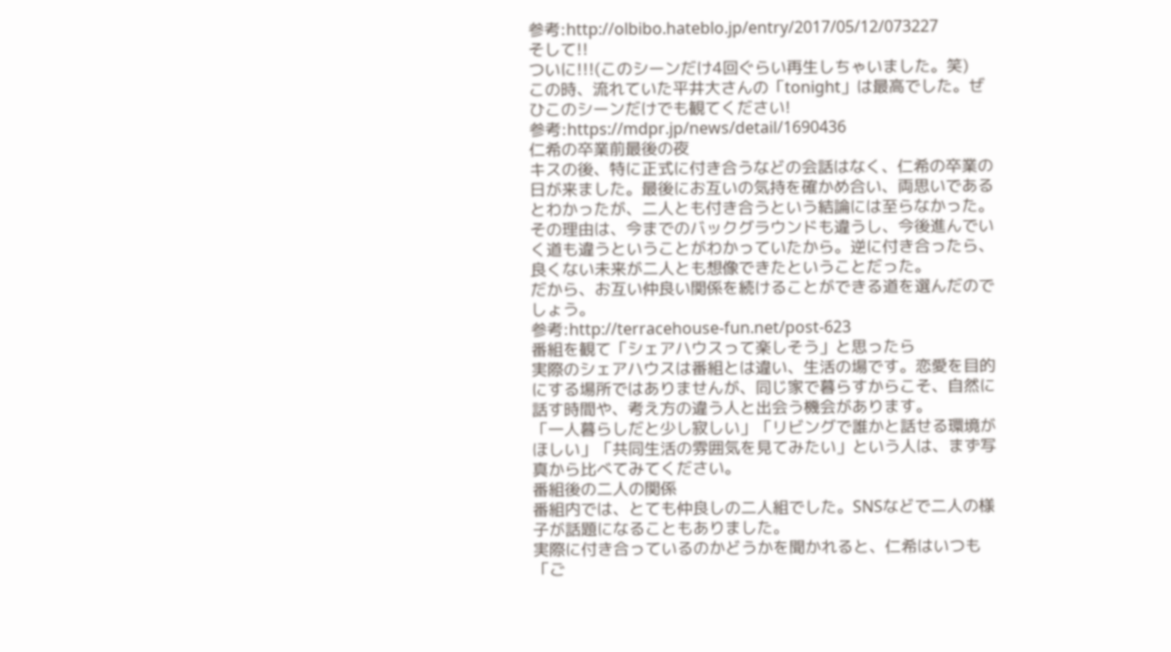参考:http://olbibo.hateblo.jp/entry/2017/05/12/073227
そして!!
ついに!!!(このシーンだけ4回ぐらい再生しちゃいました。笑)
この時、流れていた平井大さんの「tonight」は最高でした。ぜひこのシーンだけでも観てください!
参考:https://mdpr.jp/news/detail/1690436
仁希の卒業前最後の夜
キスの後、特に正式に付き合うなどの会話はなく、仁希の卒業の日が来ました。最後にお互いの気持を確かめ合い、両思いであるとわかったが、二人とも付き合うという結論には至らなかった。
その理由は、今までのバックグラウンドも違うし、今後進んでいく道も違うということがわかっていたから。逆に付き合ったら、良くない未来が二人とも想像できたということだった。
だから、お互い仲良い関係を続けることができる道を選んだのでしょう。
参考:http://terracehouse-fun.net/post-623
番組を観て「シェアハウスって楽しそう」と思ったら
実際のシェアハウスは番組とは違い、生活の場です。恋愛を目的にする場所ではありませんが、同じ家で暮らすからこそ、自然に話す時間や、考え方の違う人と出会う機会があります。
「一人暮らしだと少し寂しい」「リビングで誰かと話せる環境がほしい」「共同生活の雰囲気を見てみたい」という人は、まず写真から比べてみてください。
番組後の二人の関係
番組内では、とても仲良しの二人組でした。SNSなどで二人の様子が話題になることもありました。
実際に付き合っているのかどうかを聞かれると、仁希はいつも「ご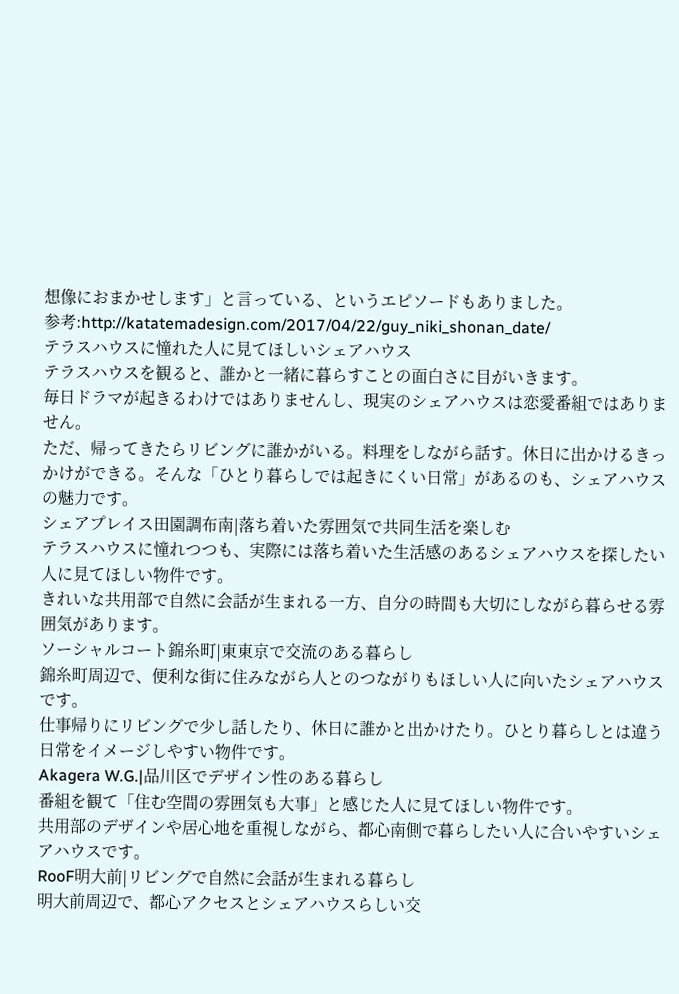想像におまかせします」と言っている、というエピソードもありました。
参考:http://katatemadesign.com/2017/04/22/guy_niki_shonan_date/
テラスハウスに憧れた人に見てほしいシェアハウス
テラスハウスを観ると、誰かと一緒に暮らすことの面白さに目がいきます。
毎日ドラマが起きるわけではありませんし、現実のシェアハウスは恋愛番組ではありません。
ただ、帰ってきたらリビングに誰かがいる。料理をしながら話す。休日に出かけるきっかけができる。そんな「ひとり暮らしでは起きにくい日常」があるのも、シェアハウスの魅力です。
シェアプレイス田園調布南|落ち着いた雰囲気で共同生活を楽しむ
テラスハウスに憧れつつも、実際には落ち着いた生活感のあるシェアハウスを探したい人に見てほしい物件です。
きれいな共用部で自然に会話が生まれる一方、自分の時間も大切にしながら暮らせる雰囲気があります。
ソーシャルコート錦糸町|東東京で交流のある暮らし
錦糸町周辺で、便利な街に住みながら人とのつながりもほしい人に向いたシェアハウスです。
仕事帰りにリビングで少し話したり、休日に誰かと出かけたり。ひとり暮らしとは違う日常をイメージしやすい物件です。
Akagera W.G.|品川区でデザイン性のある暮らし
番組を観て「住む空間の雰囲気も大事」と感じた人に見てほしい物件です。
共用部のデザインや居心地を重視しながら、都心南側で暮らしたい人に合いやすいシェアハウスです。
RooF明大前|リビングで自然に会話が生まれる暮らし
明大前周辺で、都心アクセスとシェアハウスらしい交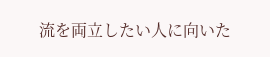流を両立したい人に向いた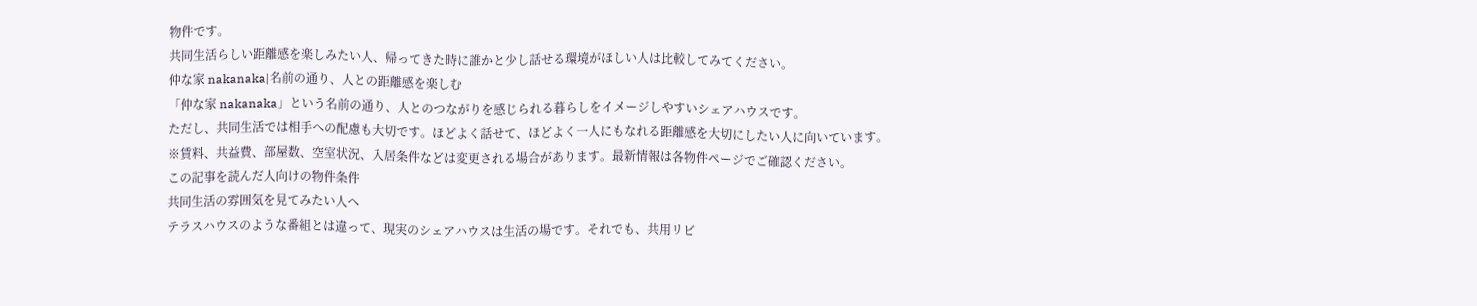物件です。
共同生活らしい距離感を楽しみたい人、帰ってきた時に誰かと少し話せる環境がほしい人は比較してみてください。
仲な家 nakanaka|名前の通り、人との距離感を楽しむ
「仲な家 nakanaka」という名前の通り、人とのつながりを感じられる暮らしをイメージしやすいシェアハウスです。
ただし、共同生活では相手への配慮も大切です。ほどよく話せて、ほどよく一人にもなれる距離感を大切にしたい人に向いています。
※賃料、共益費、部屋数、空室状況、入居条件などは変更される場合があります。最新情報は各物件ページでご確認ください。
この記事を読んだ人向けの物件条件
共同生活の雰囲気を見てみたい人へ
テラスハウスのような番組とは違って、現実のシェアハウスは生活の場です。それでも、共用リビ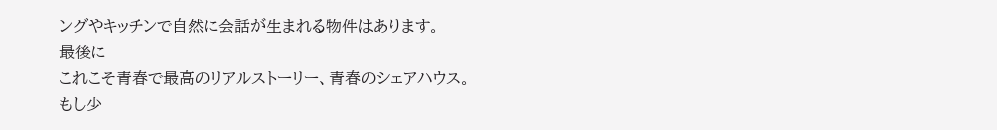ングやキッチンで自然に会話が生まれる物件はあります。
最後に
これこそ青春で最高のリアルストーリー、青春のシェアハウス。
もし少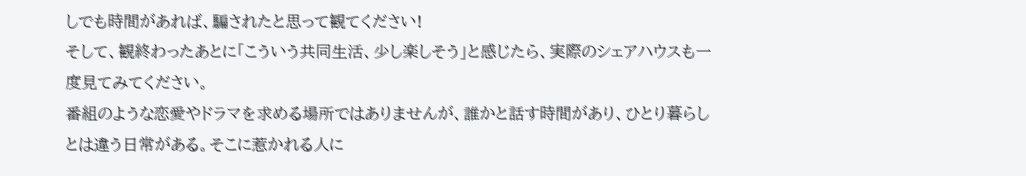しでも時間があれば、騙されたと思って観てください!
そして、観終わったあとに「こういう共同生活、少し楽しそう」と感じたら、実際のシェアハウスも一度見てみてください。
番組のような恋愛やドラマを求める場所ではありませんが、誰かと話す時間があり、ひとり暮らしとは違う日常がある。そこに惹かれる人に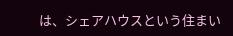は、シェアハウスという住まい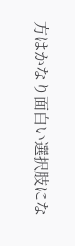方はかなり面白い選択肢にな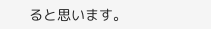ると思います。